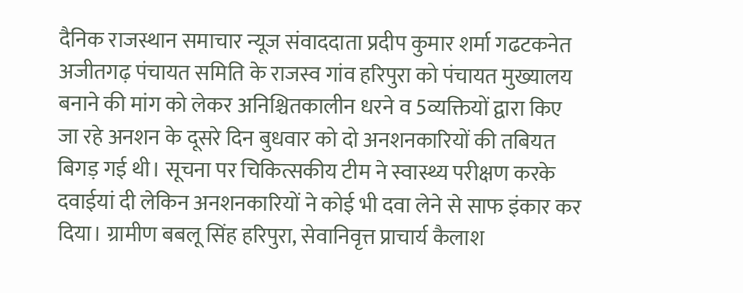दैनिक राजस्थान समाचार न्यूज संवाददाता प्रदीप कुमार शर्मा गढटकनेत अजीतगढ़ पंचायत समिति के राजस्व गांव हरिपुरा को पंचायत मुख्यालय बनाने की मांग को लेकर अनिश्चितकालीन धरने व 5व्यक्तियों द्वारा किए जा रहे अनशन के दूसरे दिन बुधवार को दो अनशनकारियों की तबियत बिगड़ गई थी। सूचना पर चिकित्सकीय टीम ने स्वास्थ्य परीक्षण करके दवाईयां दी लेकिन अनशनकारियों ने कोई भी दवा लेने से साफ इंकार कर दिया। ग्रामीण बबलू सिंह हरिपुरा, सेवानिवृत्त प्राचार्य कैलाश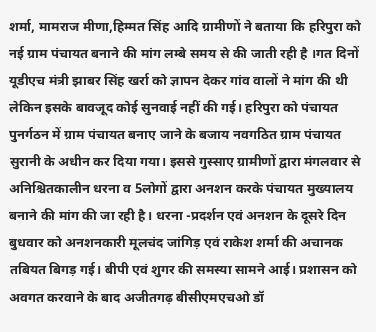शर्मा, मामराज मीणा,हिम्मत सिंह आदि ग्रामीणों ने बताया कि हरिपुरा को नई ग्राम पंचायत बनाने की मांग लम्बे समय से की जाती रही है ।गत दिनों यूडीएच मंत्री झाबर सिंह खर्रा को ज्ञापन देकर गांव वालों ने मांग की थी लेकिन इसके बावजूद कोई सुनवाई नहीं की गई। हरिपुरा को पंचायत पुनर्गठन में ग्राम पंचायत बनाए जाने के बजाय नवगठित ग्राम पंचायत सुरानी के अधीन कर दिया गया। इससे गुस्साए ग्रामीणों द्वारा मंगलवार से अनिश्चितकालीन धरना व 5लोगों द्वारा अनशन करके पंचायत मुख्यालय बनाने की मांग की जा रही है। धरना -प्रदर्शन एवं अनशन के दूसरे दिन बुधवार को अनशनकारी मूलचंद जांगिड़ एवं राकेश शर्मा की अचानक तबियत बिगड़ गई। बीपी एवं शुगर की समस्या सामने आई। प्रशासन को अवगत करवाने के बाद अजीतगढ़ बीसीएमएचओ डॉ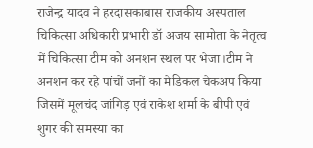राजेन्द्र यादव ने हरदासकाबास राजकीय अस्पताल चिकित्सा अधिकारी प्रभारी डॉ अजय सामोता के नेतृत्व में चिकित्सा टीम को अनशन स्थल पर भेजा।टीम ने अनशन कर रहे पांचों जनों का मेडिकल चेकअप किया जिसमें मूलचंद जांगिड़ एवं राकेश शर्मा के बीपी एवं शुगर की समस्या का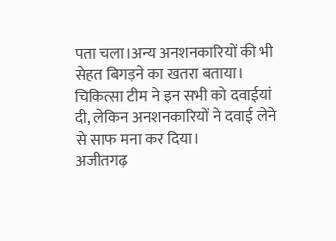पता चला।अन्य अनशनकारियों की भी सेहत बिगड़ने का खतरा बताया। चिकित्सा टीम ने इन सभी को दवाईयां दी, लेकिन अनशनकारियों ने दवाई लेने से साफ मना कर दिया।
अजीतगढ़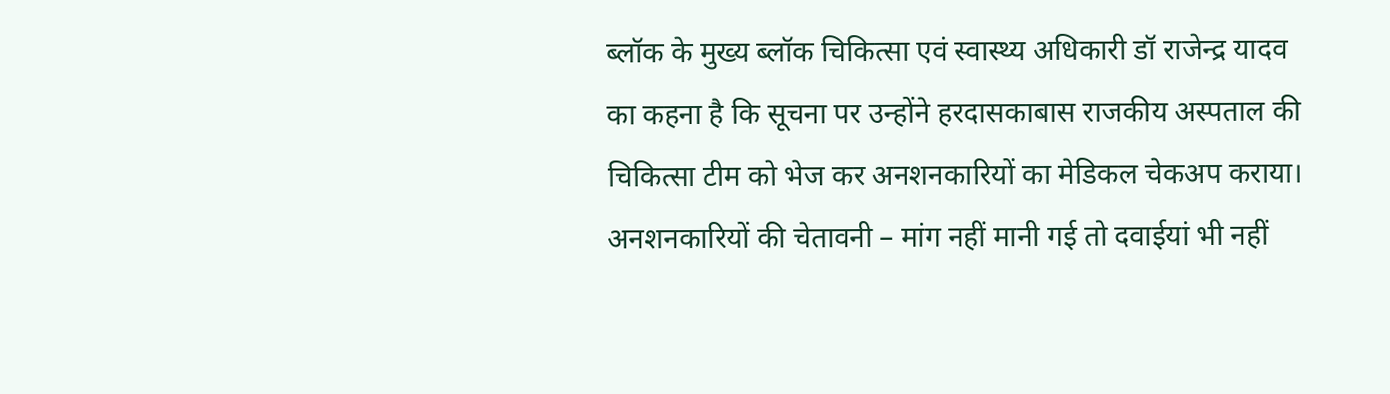ब्लॉक के मुख्य ब्लॉक चिकित्सा एवं स्वास्थ्य अधिकारी डॉ राजेन्द्र यादव का कहना है कि सूचना पर उन्होंने हरदासकाबास राजकीय अस्पताल की चिकित्सा टीम को भेज कर अनशनकारियों का मेडिकल चेकअप कराया। अनशनकारियों की चेतावनी – मांग नहीं मानी गई तो दवाईयां भी नहीं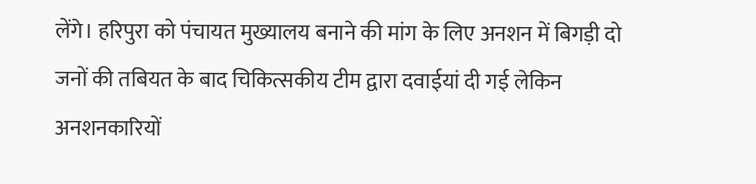लेंगे। हरिपुरा को पंचायत मुख्यालय बनाने की मांग के लिए अनशन में बिगड़ी दो जनों की तबियत के बाद चिकित्सकीय टीम द्वारा दवाईयां दी गई लेकिन अनशनकारियों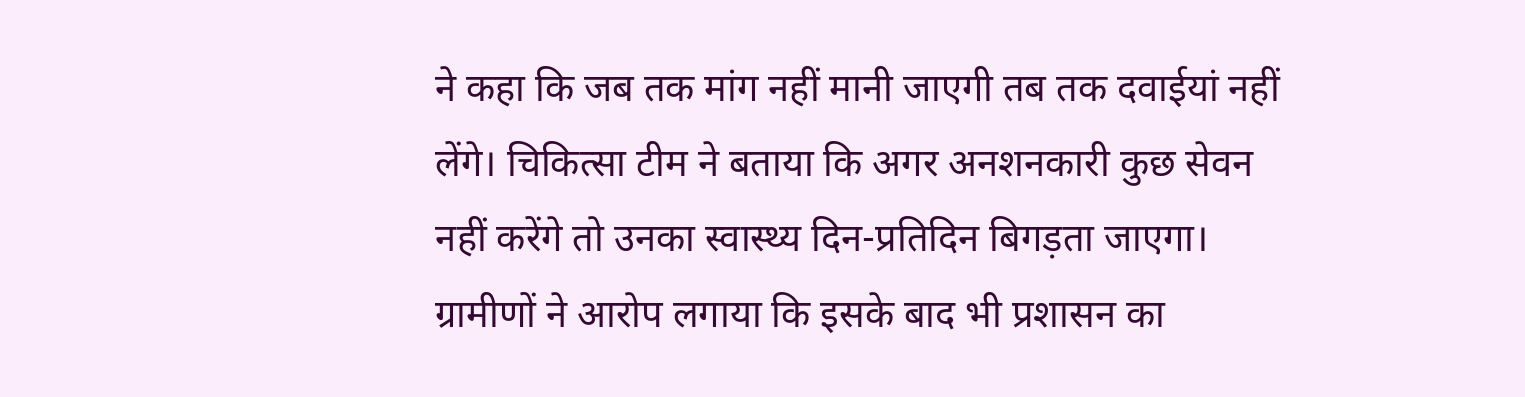ने कहा कि जब तक मांग नहीं मानी जाएगी तब तक दवाईयां नहीं लेंगे। चिकित्सा टीम ने बताया कि अगर अनशनकारी कुछ सेवन नहीं करेंगे तो उनका स्वास्थ्य दिन-प्रतिदिन बिगड़ता जाएगा। ग्रामीणों ने आरोप लगाया कि इसके बाद भी प्रशासन का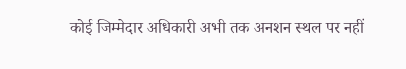कोई जिम्मेदार अधिकारी अभी तक अनशन स्थल पर नहीं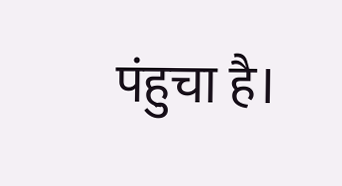पंहुचा है।